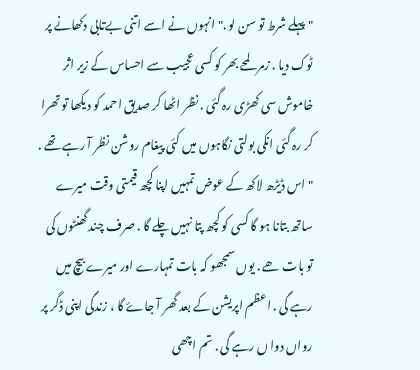" پہلے شرط تو سن لو ." انہوں نے اسے اتنی بےتابی دکھانے پر ٹوک دیا . زمر لمحے بھر کو کسی عجیب سے احساس کے زیر اثر خاموش سی کھڑی رہ گئی . نظر اٹھا کر صدیق احمد کو دیکھا تو تھرا کر رہ گئی انکی بولتی نگاہوں میں کئی پیغام روشن نظر آ رہے تھے .
" اس ڈیڑھ لاکھ کے عوض تمہیں اپنا کچھ قیمتی وقت میرے ساتھ بتانا ہو گا کسی کو کچھ پتا نہیں چلے گا . صرف چند گھنٹوں کی تو بات ھے . یوں سمجھو کہ بات تمہارے اور میرے بیچ میں رہے گی . اعظم اپریشن کے بعد گھر آ جاۓ گا ، زندگی اپنی ڈگر پر رواں دوا ں رہے گی . تم اچھی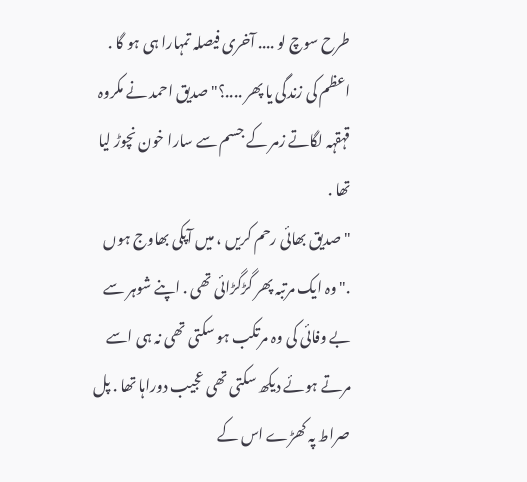طرح سوچ لو .... آخری فیصلہ تمہارا ہی ہو گا . اعظم کی زندگی یا پھر ....؟" صدیق احمد نے مکروہ قہقہہ لگاتے زمر کے جسم سے سارا خون نچوڑ لیا تھا .
" صدیق بھائی رحم کریں ، میں آپکی بھاوج ہوں ." وہ ایک مرتبہ پھر گڑگڑائی تھی . اپنے شوہر سے بے وفائی کی وہ مرتکب ہو سکتی تھی نہ ہی اسے مرتے ہوئے دیکھ سکتی تھی عجیب دوراہا تھا . پل صراط پہ کھڑے اس کے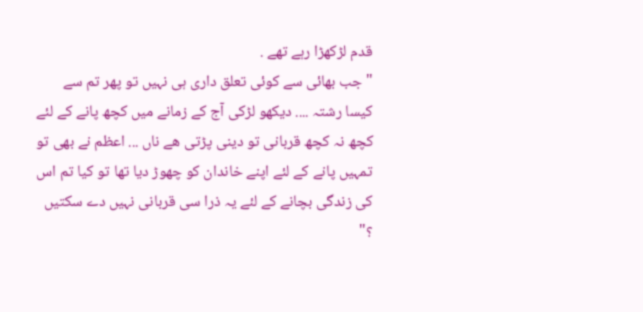قدم لڑکھڑا رہے تھے .
" جب بھائی سے کوئی تعلق داری ہی نہیں تو پھر تم سے کیسا رشتہ .... دیکھو لڑکی آج کے زمانے میں کچھ پانے کے لئے کچھ نہ کچھ قربانی تو دینی پڑتی ھے ناں ... اعظم نے بھی تو تمہیں پانے کے لئے اپنے خاندان کو چھوڑ دیا تھا تو کیا تم اس کی زندگی بچانے کے لئے یہ ذرا سی قربانی نہیں دے سکتیں ؟"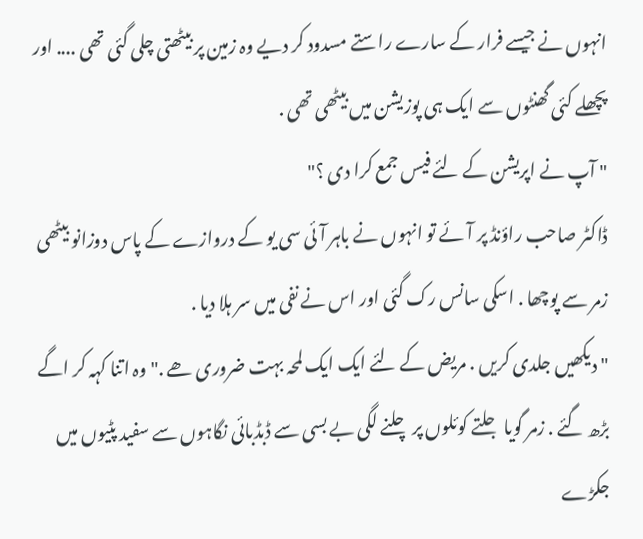انہوں نے جیسے فرار کے سارے راستے مسدود کر دیے وہ زمین پر بیٹھتی چلی گئی تھی .... اور پچھلے کئی گھنٹوں سے ایک ہی پوزیشن میں بیٹھی تھی .
" آپ نے اپریشن کے لئے فیس جمع کرا دی ؟"
ڈاکٹر صاحب راؤنڈ پر آئے تو انہوں نے باہر آئی سی یو کے دروازے کے پاس دوزانو بیٹھی زمر سے پوچھا . اسکی سانس رک گئی اور اس نے نفی میں سر ہلا دیا .
" دیکھیں جلدی کریں . مریض کے لئے ایک ایک لمحہ بہت ضروری ھے ." وہ اتنا کہہ کر اگے بڑھ گئے . زمر گویا جلتے کوئلوں پر چلنے لگی بے بسی سے ڈبڈبائی نگاہوں سے سفید پٹیوں میں جکڑے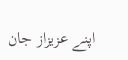اپنے عزیزاز جان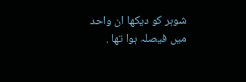شوہر کو دیکھا ان واحد میں فیصلہ ہوا تھا .